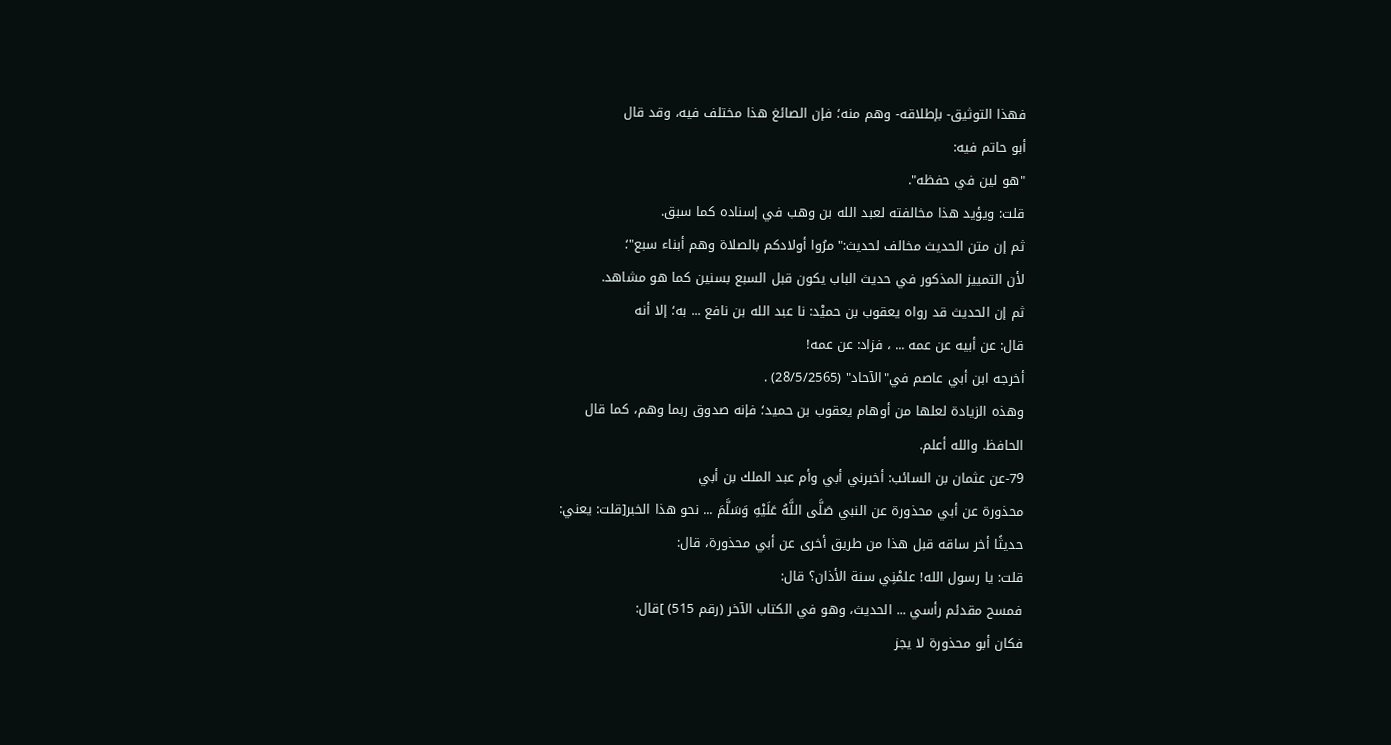فهذا التوثيق- بإطلاقه- وهم منه؛ فإن الصائغ هذا مختلف فيه، وقد قال
أبو حاتم فيه:
"هو لين في حفظه".
قلت: ويؤيد هذا مخالفته لعبد الله بن وهب في إسناده كما سبق.
ثم إن متن الحديث مخالف لحديث:"مرُوا أولادكم بالصلاة وهم أبناء سبع"؛
لأن التمييز المذكور في حديث الباب يكون قبل السبع بسنين كما هو مشاهد.
ثم إن الحديث قد رواه يعقوب بن حميْد: نا عبد الله بن نافع ... به؛ إلا أنه
قال: عن أبيه عن عمه ... ، فزاد: عن عمه!
أخرجه ابن أبي عاصم في"الآحاد" (28/5/2565) .
وهذه الزيادة لعلها من أوهام يعقوب بن حميد؛ فإنه صدوق ربما وهم، كما قال
الحافظ. والله أعلم.
79-عن عثمان بن السائب: أخبرني أبي وأم عبد الملك بن أبي
محذورة عن أبي محذورة عن النبي صَلَّى اللَّهُ عَلَيْهِ وَسَلَّمَ ... نحو هذا الخبر[قلت: يعني:
حديثًا أخر ساقه قبل هذا من طريق أخرى عن أبي محذورة، قال:
قلت: يا رسول الله! علمْنِي سنة الأذان؟ قال:
فمسح مقدئم رأسي ... الحديث، وهو في الكتاب الآخر (رقم 515) ]قال:
فكان أبو محذورة لا يجز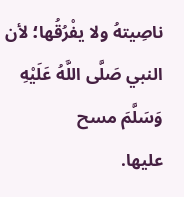ناصِيتهُ ولا يفْرُقُها؛ لأن النبي صَلَّى اللَّهُ عَلَيْهِ وَسَلَّمَ مسح
عليها.